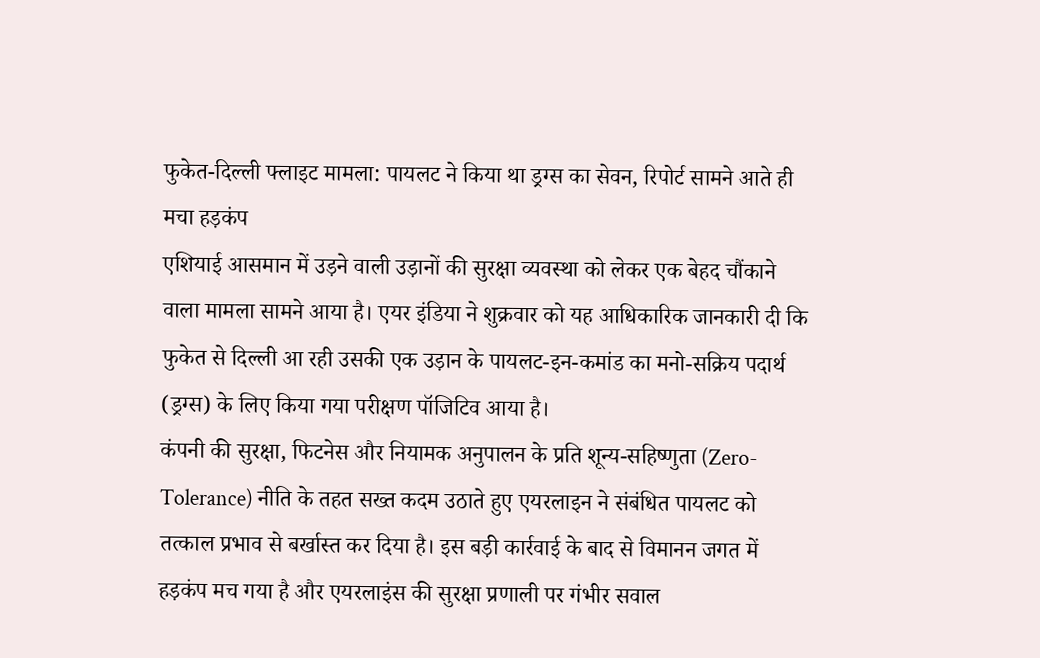फुकेत-दिल्ली फ्लाइट मामला: पायलट ने किया था ड्रग्स का सेवन, रिपोर्ट सामने आते ही मचा हड़कंप
एशियाई आसमान में उड़ने वाली उड़ानों की सुरक्षा व्यवस्था को लेकर एक बेहद चौंकाने वाला मामला सामने आया है। एयर इंडिया ने शुक्रवार को यह आधिकारिक जानकारी दी कि फुकेत से दिल्ली आ रही उसकी एक उड़ान के पायलट-इन-कमांड का मनो-सक्रिय पदार्थ (ड्रग्स) के लिए किया गया परीक्षण पॉजिटिव आया है।
कंपनी की सुरक्षा, फिटनेस और नियामक अनुपालन के प्रति शून्य-सहिष्णुता (Zero-Tolerance) नीति के तहत सख्त कदम उठाते हुए एयरलाइन ने संबंधित पायलट को तत्काल प्रभाव से बर्खास्त कर दिया है। इस बड़ी कार्रवाई के बाद से विमानन जगत में हड़कंप मच गया है और एयरलाइंस की सुरक्षा प्रणाली पर गंभीर सवाल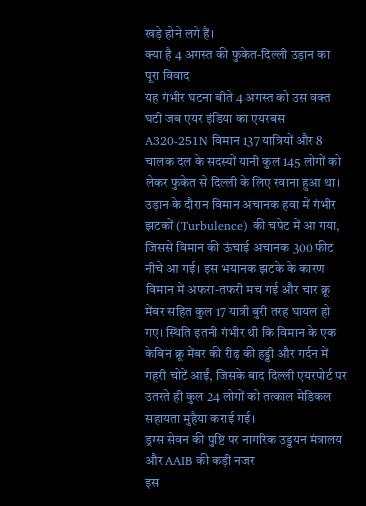खड़े होने लगे हैं।
क्या है 4 अगस्त की फुकेत-दिल्ली उड़ान का पूरा विवाद
यह गंभीर घटना बीते 4 अगस्त को उस वक्त घटी जब एयर इंडिया का एयरबस A320-251N विमान 137 यात्रियों और 8 चालक दल के सदस्यों यानी कुल 145 लोगों को लेकर फुकेत से दिल्ली के लिए रवाना हुआ था। उड़ान के दौरान विमान अचानक हवा में गंभीर झटकों (Turbulence) की चपेट में आ गया, जिससे विमान की ऊंचाई अचानक 300 फीट नीचे आ गई। इस भयानक झटके के कारण विमान में अफरा-तफरी मच गई और चार क्रू मेंबर सहित कुल 17 यात्री बुरी तरह घायल हो गए। स्थिति इतनी गंभीर थी कि विमान के एक केबिन क्रू मेंबर की रीढ़ की हड्डी और गर्दन में गहरी चोटें आईं, जिसके बाद दिल्ली एयरपोर्ट पर उतरते ही कुल 24 लोगों को तत्काल मेडिकल सहायता मुहैया कराई गई।
ड्रग्स सेवन की पुष्टि पर नागरिक उड्डयन मंत्रालय और AAIB की कड़ी नजर
इस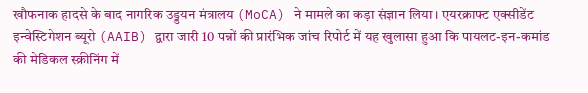खौफनाक हादसे के बाद नागरिक उड्डयन मंत्रालय (MoCA) ने मामले का कड़ा संज्ञान लिया। एयरक्राफ्ट एक्सीडेंट इन्वेस्टिगेशन ब्यूरो (AAIB) द्वारा जारी 10 पन्नों की प्रारंभिक जांच रिपोर्ट में यह खुलासा हुआ कि पायलट-इन-कमांड की मेडिकल स्क्रीनिंग में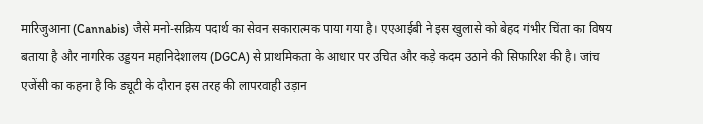मारिजुआना (Cannabis) जैसे मनो-सक्रिय पदार्थ का सेवन सकारात्मक पाया गया है। एएआईबी ने इस खुलासे को बेहद गंभीर चिंता का विषय बताया है और नागरिक उड्डयन महानिदेशालय (DGCA) से प्राथमिकता के आधार पर उचित और कड़े कदम उठाने की सिफारिश की है। जांच एजेंसी का कहना है कि ड्यूटी के दौरान इस तरह की लापरवाही उड़ान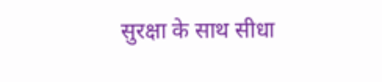सुरक्षा के साथ सीधा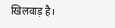खिलवाड़ है।